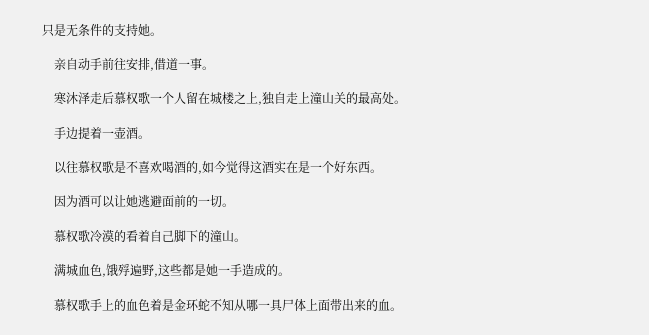只是无条件的支持她。

    亲自动手前往安排,借道一事。

    寒沐泽走后慕权歌一个人留在城楼之上,独自走上潼山关的最高处。

    手边提着一壶酒。

    以往慕权歌是不喜欢喝酒的,如今觉得这酒实在是一个好东西。

    因为酒可以让她逃避面前的一切。

    慕权歌冷漠的看着自己脚下的潼山。

    满城血色,饿殍遍野,这些都是她一手造成的。

    慕权歌手上的血色着是金环蛇不知从哪一具尸体上面带出来的血。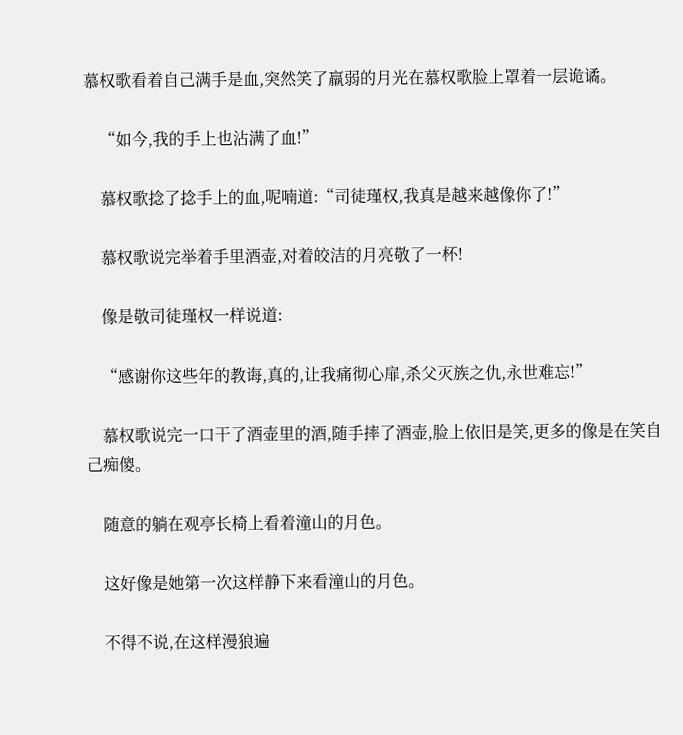慕权歌看着自己满手是血,突然笑了羸弱的月光在慕权歌脸上罩着一层诡谲。

    “如今,我的手上也沾满了血!”

    慕权歌捻了捻手上的血,呢喃道:“司徒瑾权,我真是越来越像你了!”

    慕权歌说完举着手里酒壶,对着皎洁的月亮敬了一杯!

    像是敬司徒瑾权一样说道:

    “感谢你这些年的教诲,真的,让我痛彻心扉,杀父灭族之仇,永世难忘!”

    慕权歌说完一口干了酒壶里的酒,随手摔了酒壶,脸上依旧是笑,更多的像是在笑自己痴傻。

    随意的躺在观亭长椅上看着潼山的月色。

    这好像是她第一次这样静下来看潼山的月色。

    不得不说,在这样漫狼遍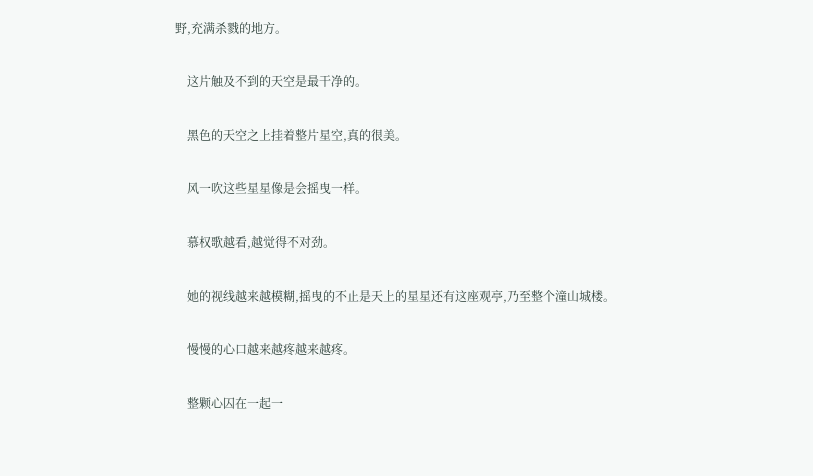野,充满杀戮的地方。

    这片触及不到的天空是最干净的。

    黑色的天空之上挂着整片星空,真的很美。

    风一吹这些星星像是会摇曳一样。

    慕权歌越看,越觉得不对劲。

    她的视线越来越模糊,摇曳的不止是天上的星星还有这座观亭,乃至整个潼山城楼。

    慢慢的心口越来越疼越来越疼。

    整颗心囚在一起一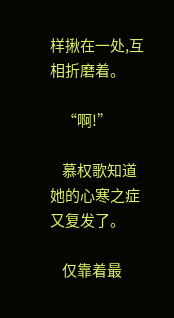样揪在一处,互相折磨着。

    “啊!”

    慕权歌知道她的心寒之症又复发了。

    仅靠着最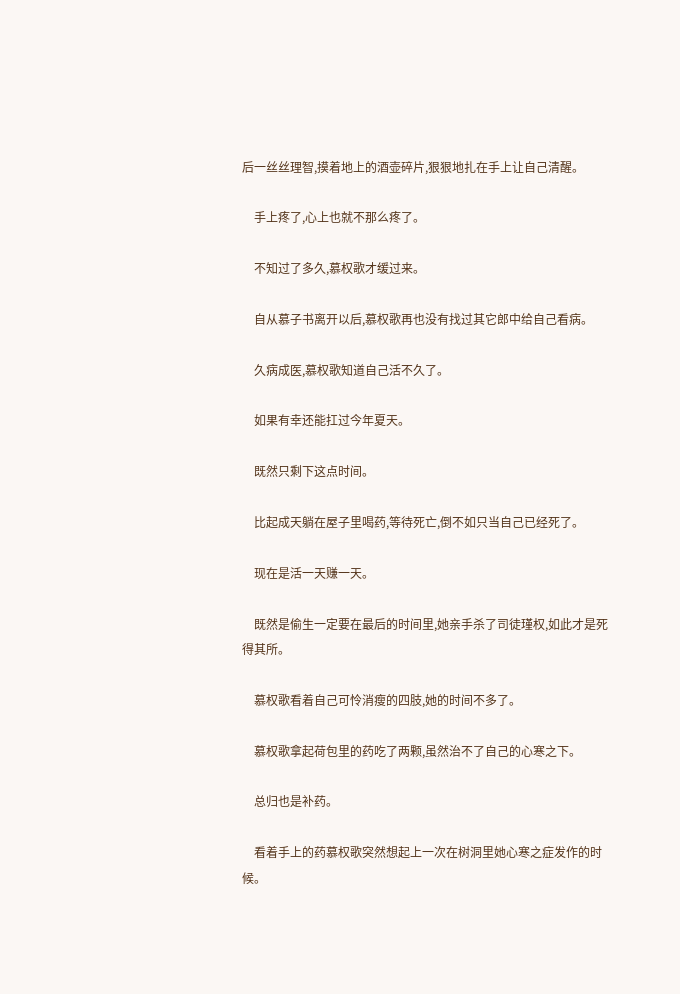后一丝丝理智,摸着地上的酒壶碎片,狠狠地扎在手上让自己清醒。

    手上疼了,心上也就不那么疼了。

    不知过了多久,慕权歌才缓过来。

    自从慕子书离开以后,慕权歌再也没有找过其它郎中给自己看病。

    久病成医,慕权歌知道自己活不久了。

    如果有幸还能扛过今年夏天。

    既然只剩下这点时间。

    比起成天躺在屋子里喝药,等待死亡,倒不如只当自己已经死了。

    现在是活一天赚一天。

    既然是偷生一定要在最后的时间里,她亲手杀了司徒瑾权,如此才是死得其所。

    慕权歌看着自己可怜消瘦的四肢,她的时间不多了。

    慕权歌拿起荷包里的药吃了两颗,虽然治不了自己的心寒之下。

    总归也是补药。

    看着手上的药慕权歌突然想起上一次在树洞里她心寒之症发作的时候。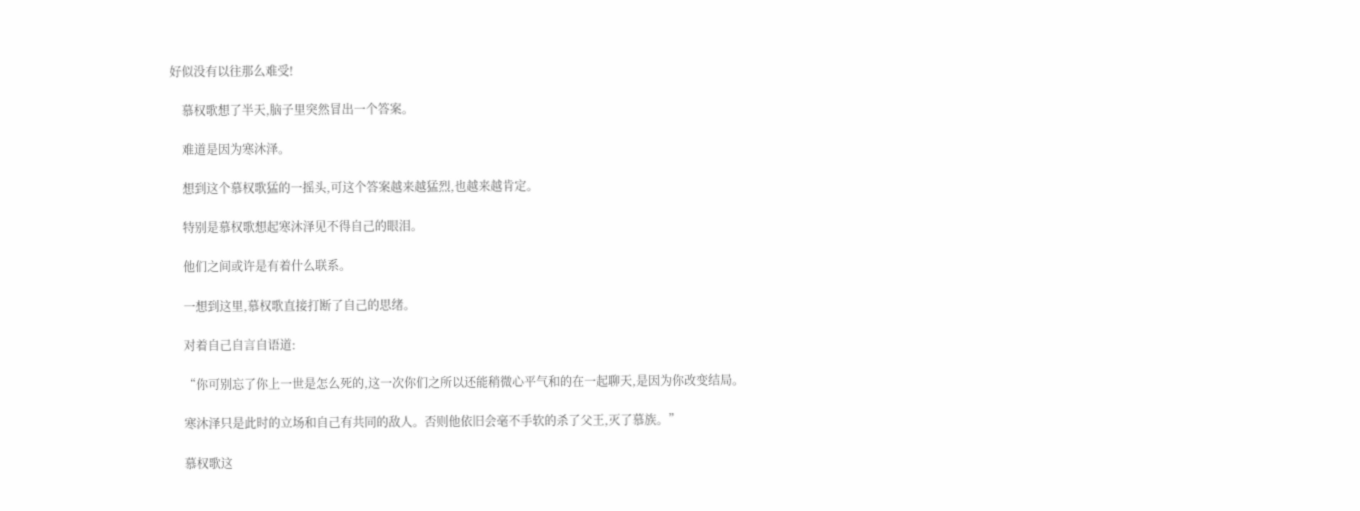好似没有以往那么难受!

    慕权歌想了半天,脑子里突然冒出一个答案。

    难道是因为寒沐泽。

    想到这个慕权歌猛的一摇头,可这个答案越来越猛烈,也越来越肯定。

    特别是慕权歌想起寒沐泽见不得自己的眼泪。

    他们之间或许是有着什么联系。

    一想到这里,慕权歌直接打断了自己的思绪。

    对着自己自言自语道:

    “你可别忘了你上一世是怎么死的,这一次你们之所以还能稍微心平气和的在一起聊天,是因为你改变结局。

    寒沐泽只是此时的立场和自己有共同的敌人。否则他依旧会毫不手软的杀了父王,灭了慕族。”

    慕权歌这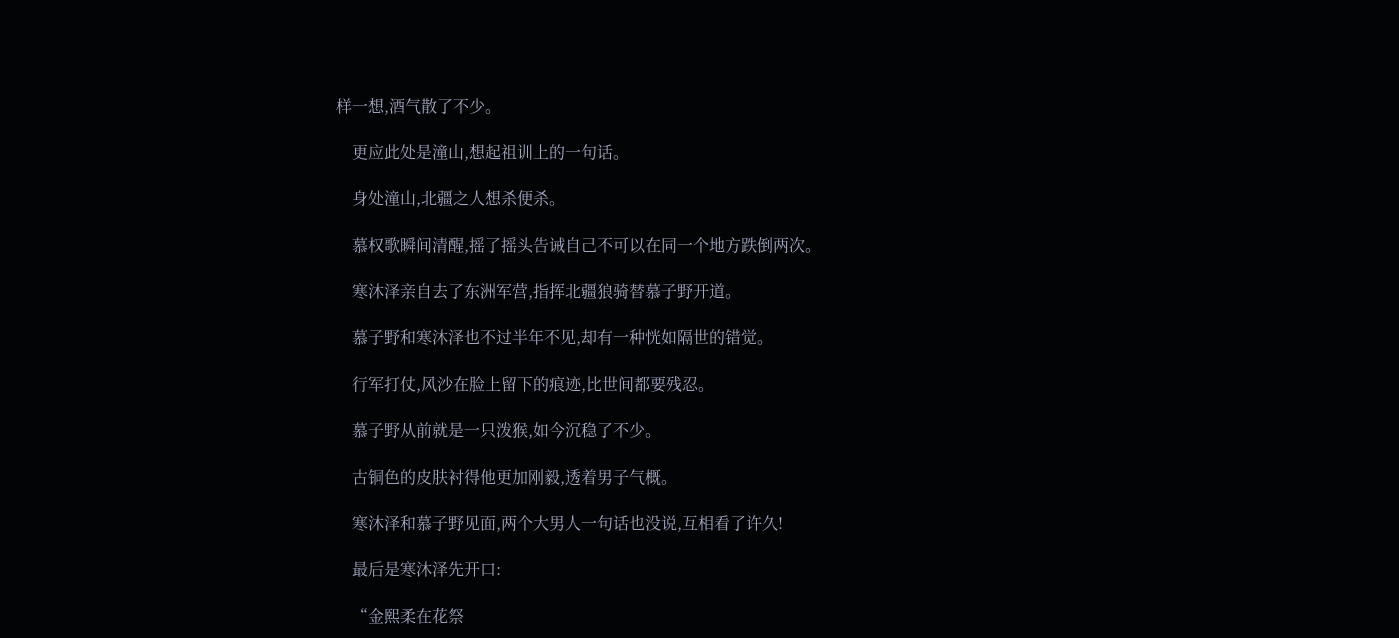样一想,酒气散了不少。

    更应此处是潼山,想起祖训上的一句话。

    身处潼山,北疆之人想杀便杀。

    慕权歌瞬间清醒,摇了摇头告诫自己不可以在同一个地方跌倒两次。

    寒沐泽亲自去了东洲军营,指挥北疆狼骑替慕子野开道。

    慕子野和寒沐泽也不过半年不见,却有一种恍如隔世的错觉。

    行军打仗,风沙在脸上留下的痕迹,比世间都要残忍。

    慕子野从前就是一只泼猴,如今沉稳了不少。

    古铜色的皮肤衬得他更加刚毅,透着男子气概。

    寒沐泽和慕子野见面,两个大男人一句话也没说,互相看了许久!

    最后是寒沐泽先开口:

    “金熙柔在花祭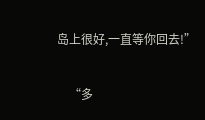岛上很好,一直等你回去!”

    “多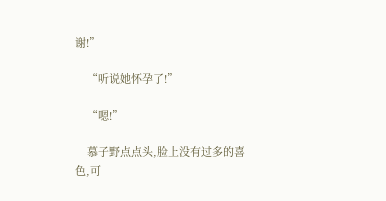谢!”

    “听说她怀孕了!”

    “嗯!”

    慕子野点点头,脸上没有过多的喜色,可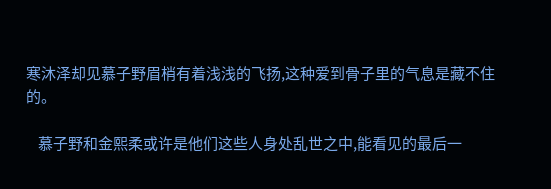寒沐泽却见慕子野眉梢有着浅浅的飞扬,这种爱到骨子里的气息是藏不住的。

    慕子野和金熙柔或许是他们这些人身处乱世之中,能看见的最后一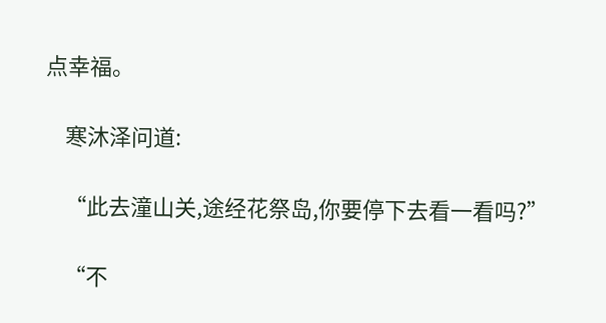点幸福。

    寒沐泽问道:

    “此去潼山关,途经花祭岛,你要停下去看一看吗?”

    “不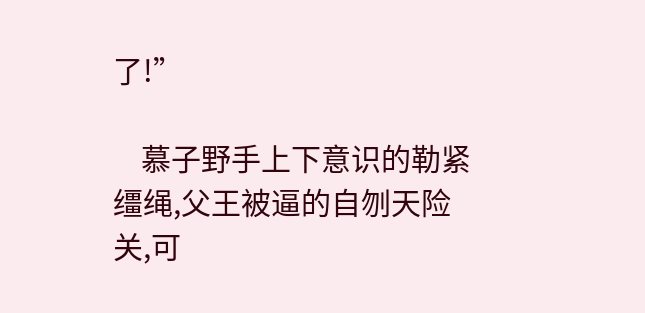了!”

    慕子野手上下意识的勒紧缰绳,父王被逼的自刎天险关,可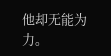他却无能为力。